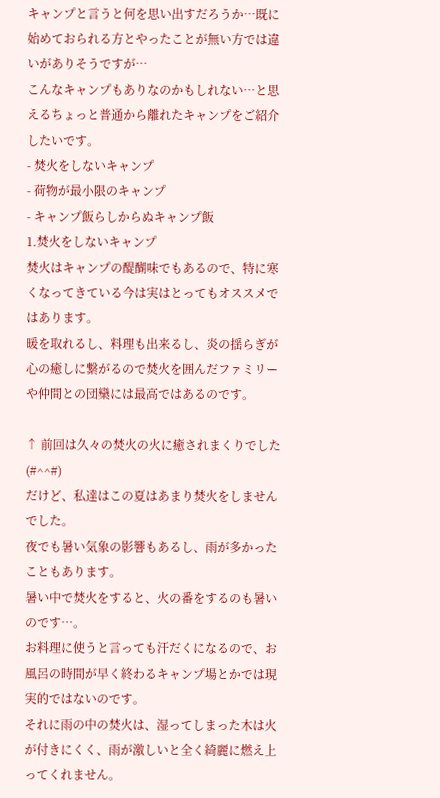キャンプと言うと何を思い出すだろうか…既に始めておられる方とやったことが無い方では違いがありそうですが…
こんなキャンプもありなのかもしれない…と思えるちょっと普通から離れたキャンプをご紹介したいです。
- 焚火をしないキャンプ
- 荷物が最小限のキャンプ
- キャンプ飯らしからぬキャンプ飯
1.焚火をしないキャンプ
焚火はキャンプの醍醐味でもあるので、特に寒くなってきている今は実はとってもオススメではあります。
暖を取れるし、料理も出来るし、炎の揺らぎが心の癒しに繋がるので焚火を囲んだファミリーや仲間との団欒には最高ではあるのです。

↑ 前回は久々の焚火の火に癒されまくりでした(#^^#)
だけど、私達はこの夏はあまり焚火をしませんでした。
夜でも暑い気象の影響もあるし、雨が多かったこともあります。
暑い中で焚火をすると、火の番をするのも暑いのです…。
お料理に使うと言っても汗だくになるので、お風呂の時間が早く終わるキャンプ場とかでは現実的ではないのです。
それに雨の中の焚火は、湿ってしまった木は火が付きにくく、雨が激しいと全く綺麗に燃え上ってくれません。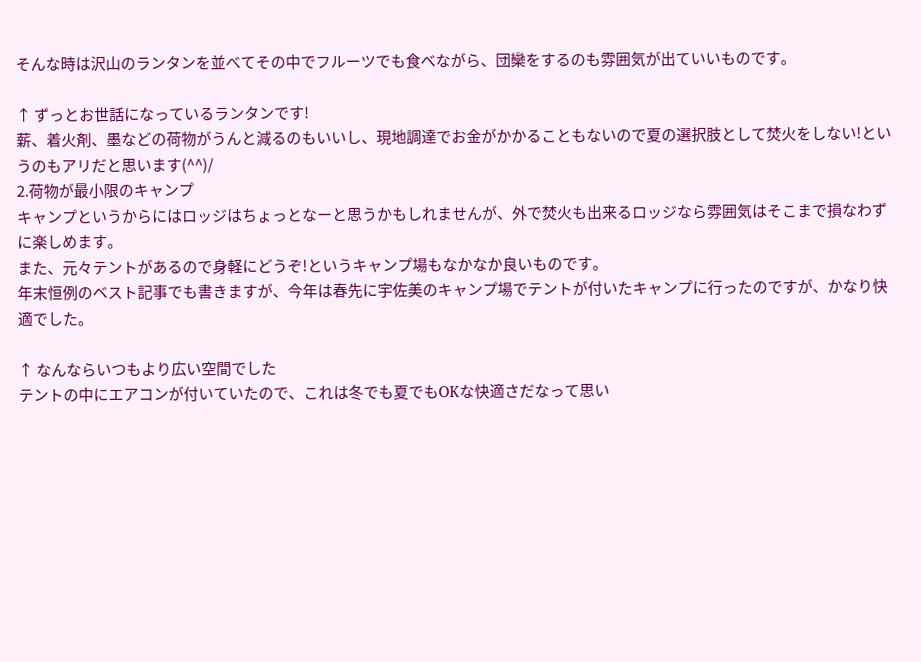そんな時は沢山のランタンを並べてその中でフルーツでも食べながら、団欒をするのも雰囲気が出ていいものです。

↑ ずっとお世話になっているランタンです!
薪、着火剤、墨などの荷物がうんと減るのもいいし、現地調達でお金がかかることもないので夏の選択肢として焚火をしない!というのもアリだと思います(^^)/
2.荷物が最小限のキャンプ
キャンプというからにはロッジはちょっとなーと思うかもしれませんが、外で焚火も出来るロッジなら雰囲気はそこまで損なわずに楽しめます。
また、元々テントがあるので身軽にどうぞ!というキャンプ場もなかなか良いものです。
年末恒例のベスト記事でも書きますが、今年は春先に宇佐美のキャンプ場でテントが付いたキャンプに行ったのですが、かなり快適でした。

↑ なんならいつもより広い空間でした
テントの中にエアコンが付いていたので、これは冬でも夏でもOKな快適さだなって思い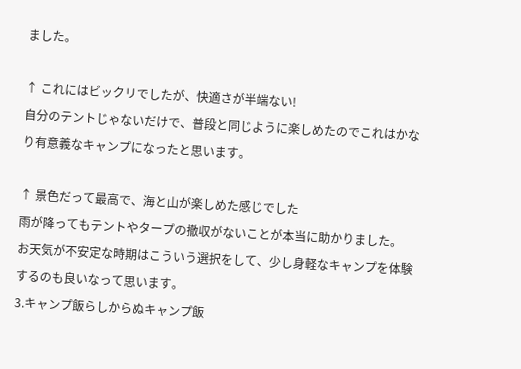ました。

↑ これにはビックリでしたが、快適さが半端ない!
自分のテントじゃないだけで、普段と同じように楽しめたのでこれはかなり有意義なキャンプになったと思います。

↑ 景色だって最高で、海と山が楽しめた感じでした
雨が降ってもテントやタープの撤収がないことが本当に助かりました。
お天気が不安定な時期はこういう選択をして、少し身軽なキャンプを体験するのも良いなって思います。
3.キャンプ飯らしからぬキャンプ飯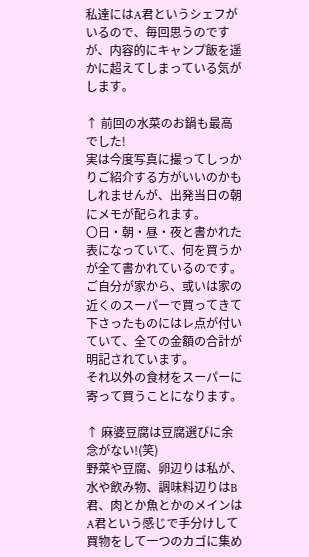私達にはA君というシェフがいるので、毎回思うのですが、内容的にキャンプ飯を遥かに超えてしまっている気がします。

↑ 前回の水菜のお鍋も最高でした!
実は今度写真に撮ってしっかりご紹介する方がいいのかもしれませんが、出発当日の朝にメモが配られます。
〇日・朝・昼・夜と書かれた表になっていて、何を買うかが全て書かれているのです。
ご自分が家から、或いは家の近くのスーパーで買ってきて下さったものにはレ点が付いていて、全ての金額の合計が明記されています。
それ以外の食材をスーパーに寄って買うことになります。

↑ 麻婆豆腐は豆腐選びに余念がない!(笑)
野菜や豆腐、卵辺りは私が、水や飲み物、調味料辺りはB君、肉とか魚とかのメインはA君という感じで手分けして買物をして一つのカゴに集め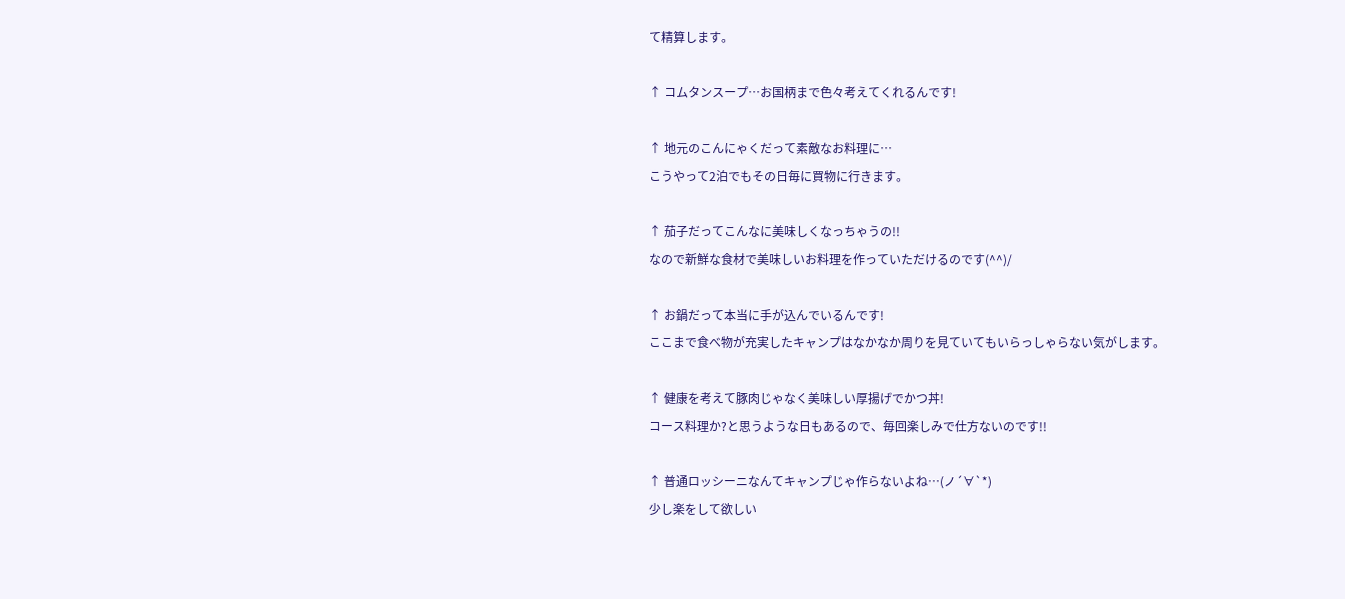て精算します。

↑ コムタンスープ…お国柄まで色々考えてくれるんです!

↑ 地元のこんにゃくだって素敵なお料理に…
こうやって2泊でもその日毎に買物に行きます。

↑ 茄子だってこんなに美味しくなっちゃうの!!
なので新鮮な食材で美味しいお料理を作っていただけるのです(^^)/

↑ お鍋だって本当に手が込んでいるんです!
ここまで食べ物が充実したキャンプはなかなか周りを見ていてもいらっしゃらない気がします。

↑ 健康を考えて豚肉じゃなく美味しい厚揚げでかつ丼!
コース料理か?と思うような日もあるので、毎回楽しみで仕方ないのです!!

↑ 普通ロッシーニなんてキャンプじゃ作らないよね…(ノ´∀`*)
少し楽をして欲しい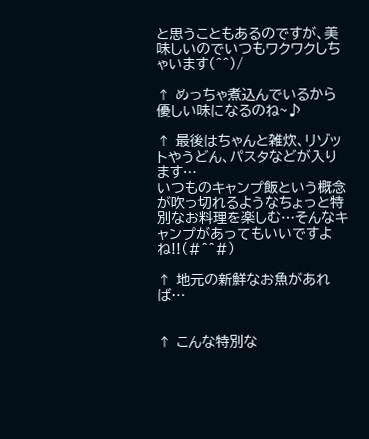と思うこともあるのですが、美味しいのでいつもワクワクしちゃいます(^^)/

↑ めっちゃ煮込んでいるから優しい味になるのね~♪

↑ 最後はちゃんと雑炊、リゾットやうどん、パスタなどが入ります…
いつものキャンプ飯という概念が吹っ切れるようなちょっと特別なお料理を楽しむ…そんなキャンプがあってもいいですよね!!(#^^#)

↑ 地元の新鮮なお魚があれば…


↑ こんな特別な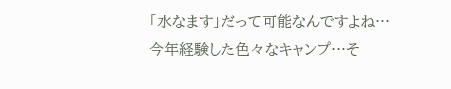「水なます」だって可能なんですよね…
今年経験した色々なキャンプ…そ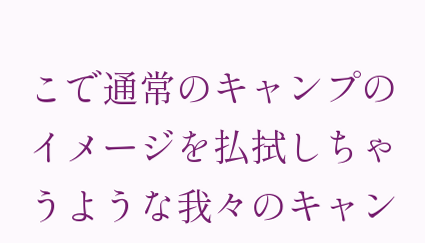こで通常のキャンプのイメージを払拭しちゃうような我々のキャン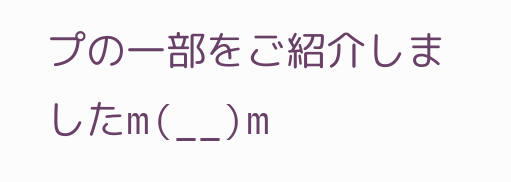プの一部をご紹介しましたm(__)m